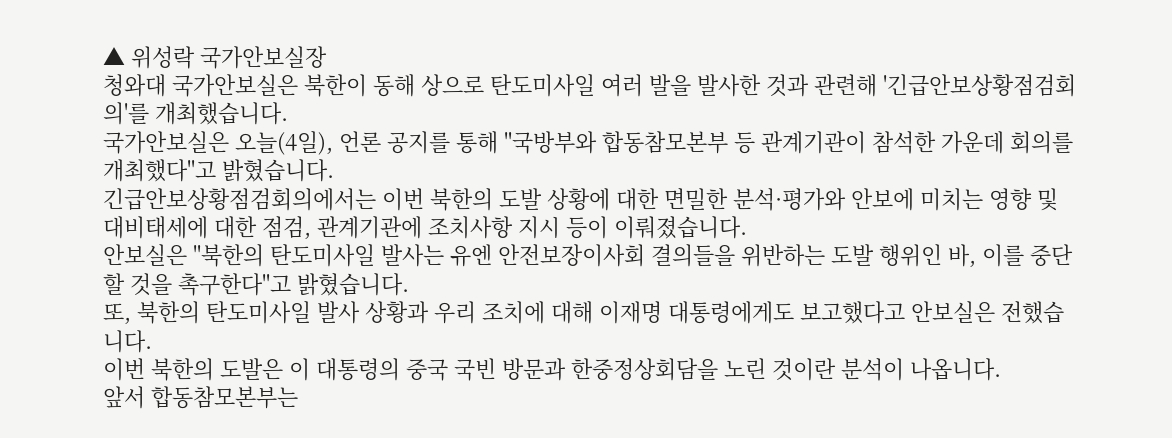▲ 위성락 국가안보실장
청와대 국가안보실은 북한이 동해 상으로 탄도미사일 여러 발을 발사한 것과 관련해 '긴급안보상황점검회의'를 개최했습니다.
국가안보실은 오늘(4일), 언론 공지를 통해 "국방부와 합동참모본부 등 관계기관이 참석한 가운데 회의를 개최했다"고 밝혔습니다.
긴급안보상황점검회의에서는 이번 북한의 도발 상황에 대한 면밀한 분석·평가와 안보에 미치는 영향 및 대비태세에 대한 점검, 관계기관에 조치사항 지시 등이 이뤄졌습니다.
안보실은 "북한의 탄도미사일 발사는 유엔 안전보장이사회 결의들을 위반하는 도발 행위인 바, 이를 중단할 것을 촉구한다"고 밝혔습니다.
또, 북한의 탄도미사일 발사 상황과 우리 조치에 대해 이재명 대통령에게도 보고했다고 안보실은 전했습니다.
이번 북한의 도발은 이 대통령의 중국 국빈 방문과 한중정상회담을 노린 것이란 분석이 나옵니다.
앞서 합동참모본부는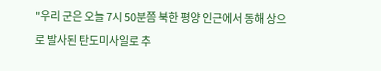"우리 군은 오늘 7시 50분쯤 북한 평양 인근에서 동해 상으로 발사된 탄도미사일로 추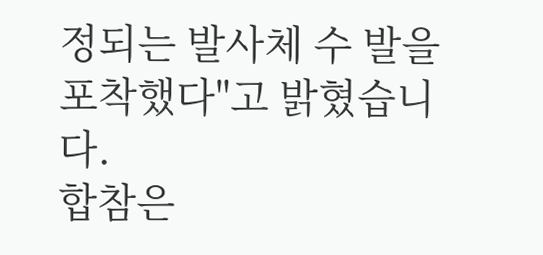정되는 발사체 수 발을 포착했다"고 밝혔습니다.
합참은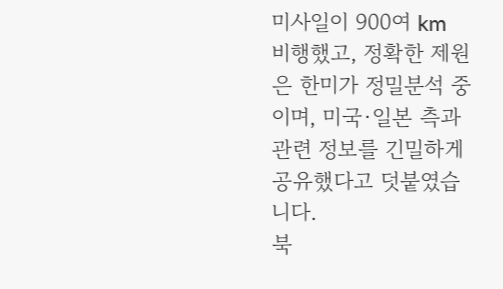미사일이 900여 km 비행했고, 정확한 제원은 한미가 정밀분석 중이며, 미국·일본 측과 관련 정보를 긴밀하게 공유했다고 덧붙였습니다.
북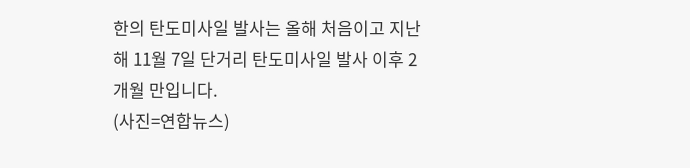한의 탄도미사일 발사는 올해 처음이고 지난해 11월 7일 단거리 탄도미사일 발사 이후 2개월 만입니다.
(사진=연합뉴스)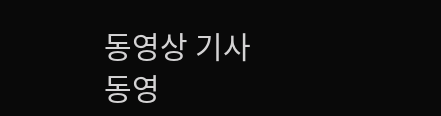동영상 기사
동영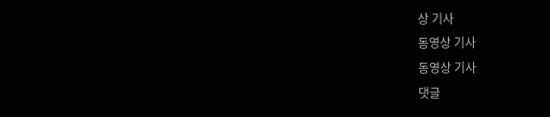상 기사
동영상 기사
동영상 기사
댓글